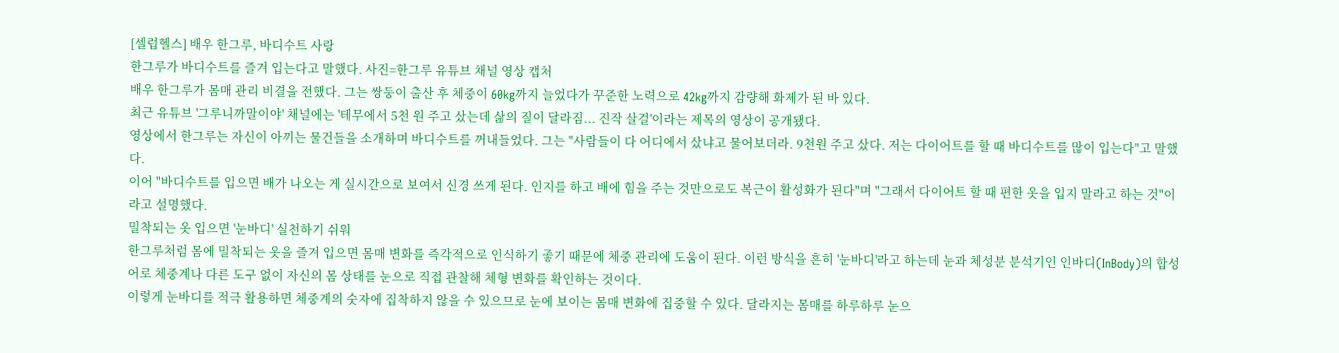[셀럽헬스] 배우 한그루, 바디수트 사랑
한그루가 바디수트를 즐겨 입는다고 말했다. 사진=한그루 유튜브 채널 영상 캡처
배우 한그루가 몸매 관리 비결을 전했다. 그는 쌍둥이 출산 후 체중이 60kg까지 늘었다가 꾸준한 노력으로 42kg까지 감량해 화제가 된 바 있다.
최근 유튜브 '그루니까말이야' 채널에는 '테무에서 5천 원 주고 샀는데 삶의 질이 달라짐... 진작 살걸'이라는 제목의 영상이 공개됐다.
영상에서 한그루는 자신이 아끼는 물건들을 소개하며 바디수트를 꺼내들었다. 그는 "사람들이 다 어디에서 샀냐고 물어보더라. 9천원 주고 샀다. 저는 다이어트를 할 때 바디수트를 많이 입는다"고 말했다.
이어 "바디수트를 입으면 배가 나오는 게 실시간으로 보여서 신경 쓰게 된다. 인지를 하고 배에 힘을 주는 것만으로도 복근이 활성화가 된다"며 "그래서 다이어트 할 때 편한 옷을 입지 말라고 하는 것"이라고 설명했다.
밀착되는 옷 입으면 '눈바디' 실천하기 쉬워
한그루처럼 몸에 밀착되는 옷을 즐겨 입으면 몸매 변화를 즉각적으로 인식하기 좋기 때문에 체중 관리에 도움이 된다. 이런 방식을 흔히 '눈바디'라고 하는데 눈과 체성분 분석기인 인바디(InBody)의 합성어로 체중계나 다른 도구 없이 자신의 몸 상태를 눈으로 직접 관찰해 체형 변화를 확인하는 것이다.
이렇게 눈바디를 적극 활용하면 체중계의 숫자에 집착하지 않을 수 있으므로 눈에 보이는 몸매 변화에 집중할 수 있다. 달라지는 몸매를 하루하루 눈으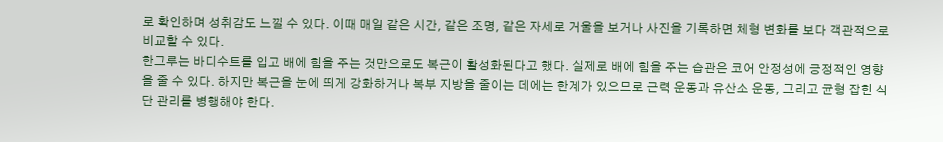로 확인하며 성취감도 느낄 수 있다. 이때 매일 같은 시간, 같은 조명, 같은 자세로 거울을 보거나 사진을 기록하면 체형 변화를 보다 객관적으로 비교할 수 있다.
한그루는 바디수트를 입고 배에 힘을 주는 것만으로도 복근이 활성화된다고 했다. 실제로 배에 힘을 주는 습관은 코어 안정성에 긍정적인 영향을 줄 수 있다. 하지만 복근을 눈에 띄게 강화하거나 복부 지방을 줄이는 데에는 한계가 있으므로 근력 운동과 유산소 운동, 그리고 균형 잡힌 식단 관리를 병행해야 한다.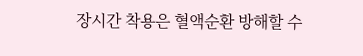장시간 착용은 혈액순환 방해할 수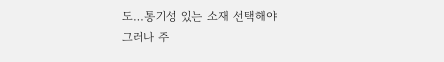도…통기성 있는 소재 선택해야
그러나 주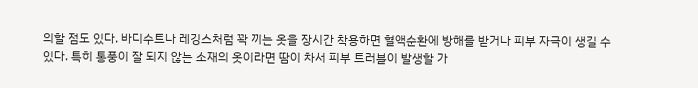의할 점도 있다. 바디수트나 레깅스처럼 꽉 끼는 옷을 장시간 착용하면 혈액순환에 방해를 받거나 피부 자극이 생길 수 있다. 특히 통풍이 잘 되지 않는 소재의 옷이라면 땀이 차서 피부 트러블이 발생할 가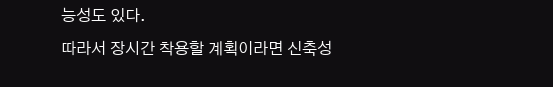능성도 있다.
따라서 장시간 착용할 계획이라면 신축성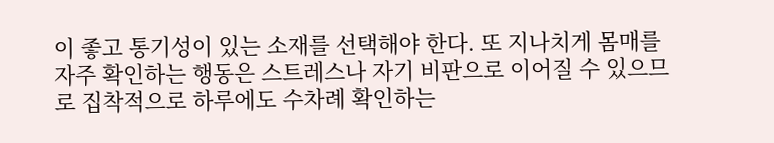이 좋고 통기성이 있는 소재를 선택해야 한다. 또 지나치게 몸매를 자주 확인하는 행동은 스트레스나 자기 비판으로 이어질 수 있으므로 집착적으로 하루에도 수차례 확인하는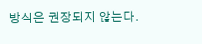방식은 권장되지 않는다.